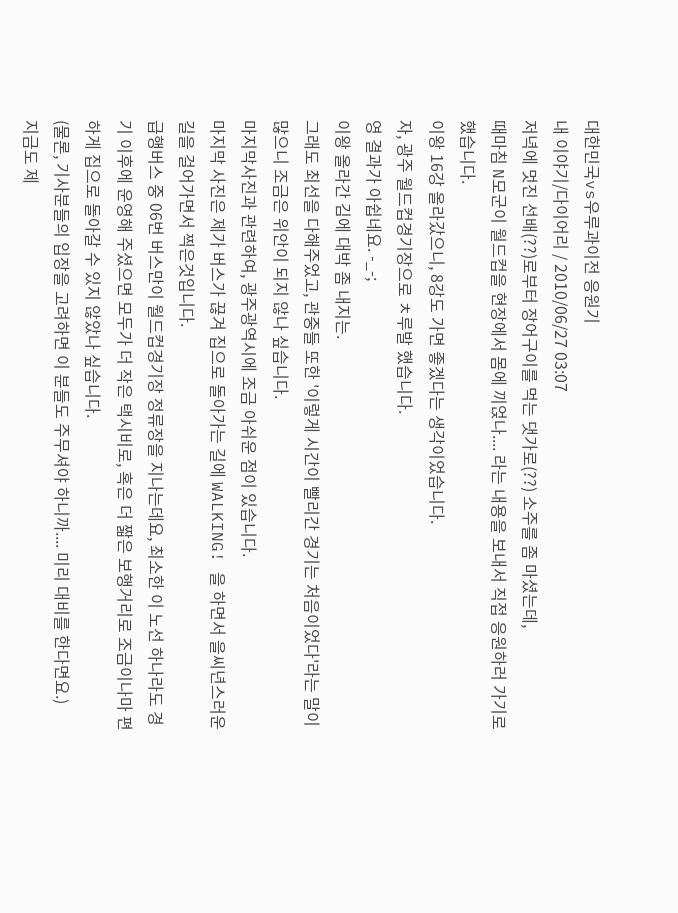대한민국vs우루과이전 응원기
내 이야기/다이어리 / 2010/06/27 03:07
저녁에 멋진 선배(??)로부터 장어구이를 먹는 댓가로(??) 소주를 좀 마셨는데,
때마침 N모군이 월드컵을 현장에서 몸에 끼얹나.... 라는 내용을 보내서 직접 응원하러 가기로 했습니다.
이왕 16강 올라갔으니, 8강도 가면 좋겠다는 생각이었습니다.
자, 광주 월드컵경기장으로 ㅊ루발 했습니다.
영 결과가 아쉽네요. -_-;
이왕 올라간 김에 대박 좀 내지는.
그래도 최선을 다해주었고, 관중들 또한 '이렇게 시간이 빨리간 경기는 처음이었다'라는 말이 많으니 조금은 위안이 되지 않나 싶습니다.
마지막사진과 관련하여, 광주광역시에 조금 아쉬운 점이 있습니다.
마지막 사진은 제가 버스가 끊겨 집으로 돌아가는 길에 WALKING! 을 하면서 을씨년스러운 길을 걸어가면서 찍은것입니다.
급행버스 중 06번 버스만이 월드컵경기장 정류장을 지나는데요, 최소한 이 노선 하나라도 경기 이후에 운영해 주셨으면 모두가 더 작은 택시비로, 혹은 더 짧은 보행거리로 조금이나마 편하게 집으로 돌아갈 수 있지 않았나 싶습니다.
(물론, 기사분들의 입장을 고려하면 이 분들도 주무셔야 하니까.... 미리 대비를 한다면요.)
지금도 제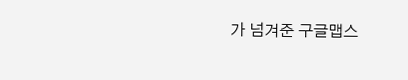가 넘겨준 구글맵스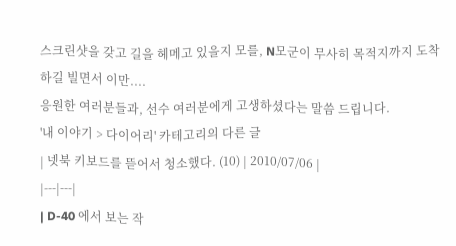스크린샷을 갖고 길을 헤메고 있을지 모를, N모군이 무사히 목적지까지 도착하길 빌면서 이만....
응원한 여러분들과, 선수 여러분에게 고생하셨다는 말씀 드립니다.
'내 이야기 > 다이어리' 카테고리의 다른 글
| 넷북 키보드를 뜯어서 청소했다. (10) | 2010/07/06 |
|---|---|
| D-40 에서 보는 작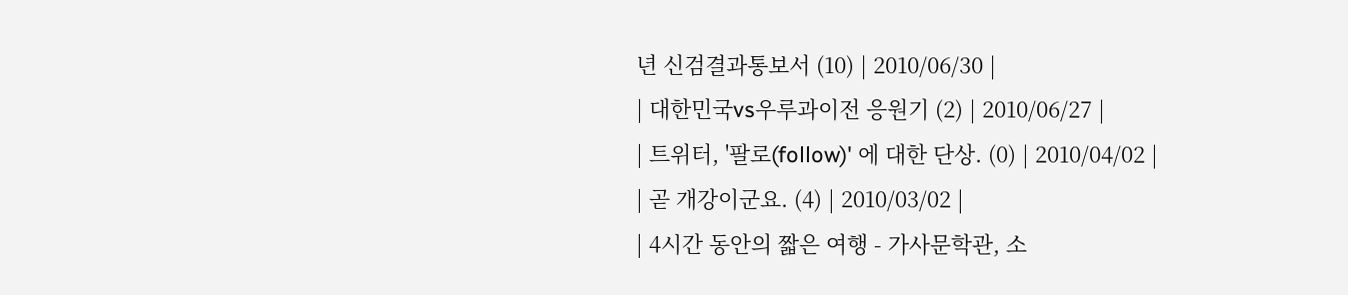년 신검결과통보서 (10) | 2010/06/30 |
| 대한민국vs우루과이전 응원기 (2) | 2010/06/27 |
| 트위터, '팔로(follow)' 에 대한 단상. (0) | 2010/04/02 |
| 곧 개강이군요. (4) | 2010/03/02 |
| 4시간 동안의 짧은 여행 - 가사문학관, 소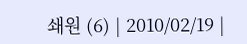쇄원 (6) | 2010/02/19 |